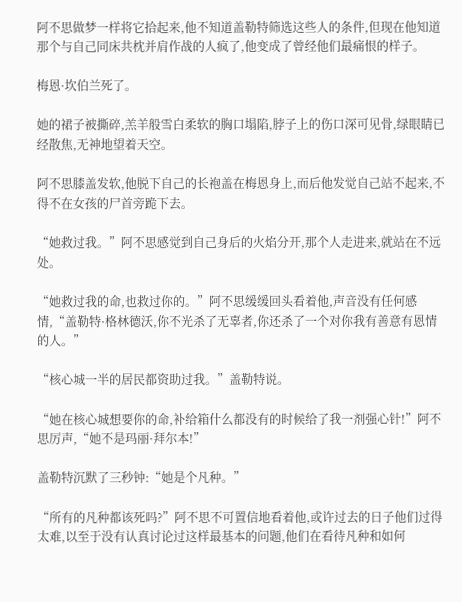阿不思做梦一样将它拾起来,他不知道盖勒特筛选这些人的条件,但现在他知道那个与自己同床共枕并肩作战的人疯了,他变成了曾经他们最痛恨的样子。

梅恩·坎伯兰死了。

她的裙子被撕碎,羔羊般雪白柔软的胸口塌陷,脖子上的伤口深可见骨,绿眼睛已经散焦,无神地望着天空。

阿不思膝盖发软,他脱下自己的长袍盖在梅恩身上,而后他发觉自己站不起来,不得不在女孩的尸首旁跪下去。

“她救过我。”阿不思感觉到自己身后的火焰分开,那个人走进来,就站在不远处。

“她救过我的命,也救过你的。”阿不思缓缓回头看着他,声音没有任何感情,“盖勒特·格林德沃,你不光杀了无辜者,你还杀了一个对你我有善意有恩情的人。”

“核心城一半的居民都资助过我。”盖勒特说。

“她在核心城想要你的命,补给箱什么都没有的时候给了我一剂强心针!”阿不思厉声,“她不是玛丽·拜尔本!”

盖勒特沉默了三秒钟:“她是个凡种。”

“所有的凡种都该死吗?”阿不思不可置信地看着他,或许过去的日子他们过得太难,以至于没有认真讨论过这样最基本的问题,他们在看待凡种和如何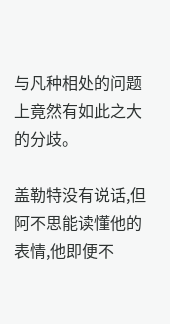与凡种相处的问题上竟然有如此之大的分歧。

盖勒特没有说话,但阿不思能读懂他的表情,他即便不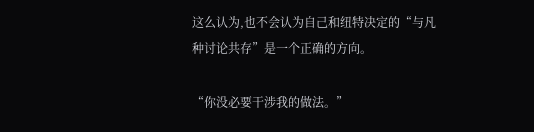这么认为,也不会认为自己和纽特决定的“与凡种讨论共存”是一个正确的方向。

“你没必要干涉我的做法。”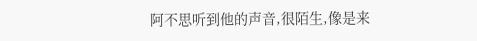阿不思听到他的声音,很陌生,像是来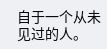自于一个从未见过的人。